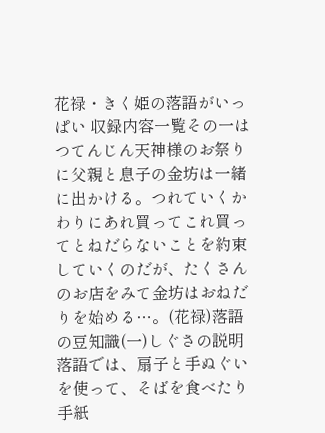花禄・きく姫の落語がいっぱい 収録内容一覧その一はつてんじん天神様のお祭りに父親と息子の金坊は一緒に出かける。つれていくかわりにあれ買ってこれ買ってとねだらないことを約束していくのだが、たくさんのお店をみて金坊はおねだりを始める…。(花禄)落語の豆知識(一)しぐさの説明落語では、扇子と手ぬぐいを使って、そばを食べたり手紙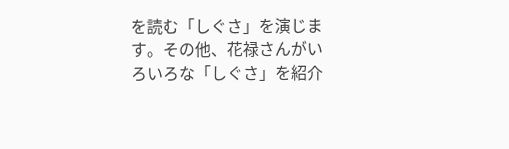を読む「しぐさ」を演じます。その他、花禄さんがいろいろな「しぐさ」を紹介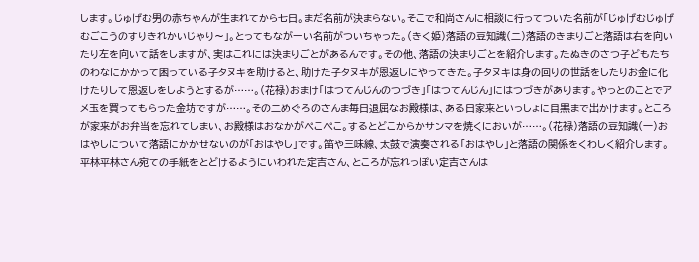します。じゅげむ男の赤ちゃんが生まれてから七日。まだ名前が決まらない。そこで和尚さんに相談に行ってついた名前が「じゅげむじゅげむごこうのすりきれかいじゃり〜」。とってもながーい名前がついちゃった。(きく姫)落語の豆知識(二)落語のきまりごと落語は右を向いたり左を向いて話をしますが、実はこれには決まりごとがあるんです。その他、落語の決まりごとを紹介します。たぬきのさつ子どもたちのわなにかかって困っている子タヌキを助けると、助けた子タヌキが恩返しにやってきた。子タヌキは身の回りの世話をしたりお金に化けたりして恩返しをしようとするが……。(花禄)おまけ「はつてんじんのつづき」「はつてんじん」にはつづきがあります。やっとのことでアメ玉を買ってもらった金坊ですが……。その二めぐろのさんま毎日退屈なお殿様は、ある日家来といっしょに目黒まで出かけます。ところが家来がお弁当を忘れてしまい、お殿様はおなかがぺこぺこ。するとどこからかサンマを焼くにおいが……。(花禄)落語の豆知識(一)おはやしについて落語にかかせないのが「おはやし」です。笛や三味線、太鼓で演奏される「おはやし」と落語の関係をくわしく紹介します。平林平林さん宛ての手紙をとどけるようにいわれた定吉さん、ところが忘れっぽい定吉さんは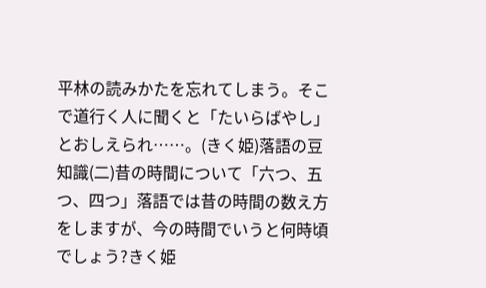平林の読みかたを忘れてしまう。そこで道行く人に聞くと「たいらばやし」とおしえられ……。(きく姫)落語の豆知識(二)昔の時間について「六つ、五つ、四つ」落語では昔の時間の数え方をしますが、今の時間でいうと何時頃でしょう?きく姫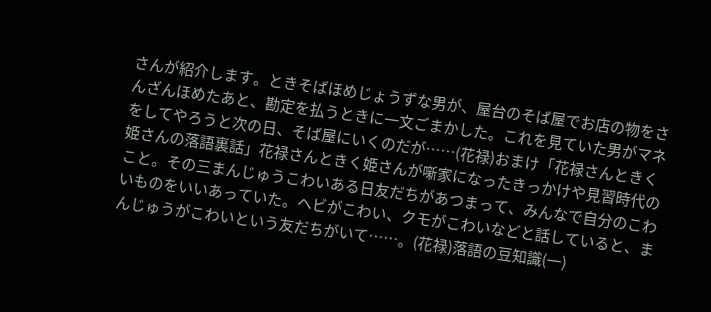さんが紹介します。ときそばほめじょうずな男が、屋台のそば屋でお店の物をさんざんほめたあと、勘定を払うときに一文ごまかした。これを見ていた男がマネをしてやろうと次の日、そば屋にいくのだが……(花禄)おまけ「花禄さんときく姫さんの落語裏話」花禄さんときく姫さんが噺家になったきっかけや見習時代のこと。その三まんじゅうこわいある日友だちがあつまって、みんなで自分のこわいものをいいあっていた。ヘビがこわい、クモがこわいなどと話していると、まんじゅうがこわいという友だちがいて……。(花禄)落語の豆知識(一)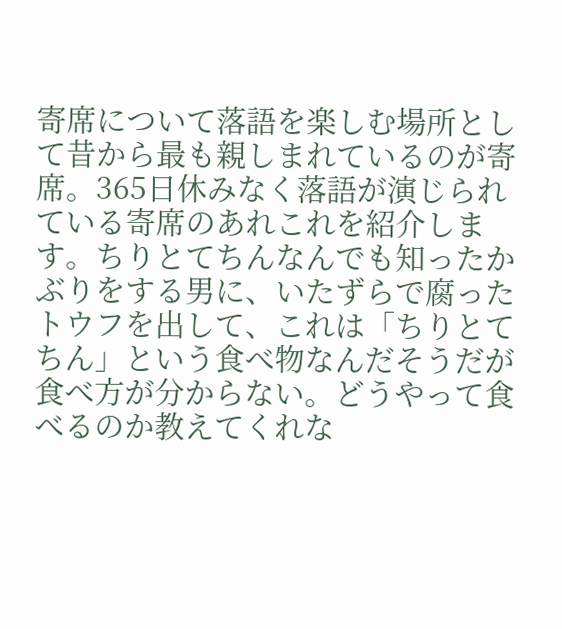寄席について落語を楽しむ場所として昔から最も親しまれているのが寄席。365日休みなく落語が演じられている寄席のあれこれを紹介します。ちりとてちんなんでも知ったかぶりをする男に、いたずらで腐ったトウフを出して、これは「ちりとてちん」という食べ物なんだそうだが食べ方が分からない。どうやって食べるのか教えてくれな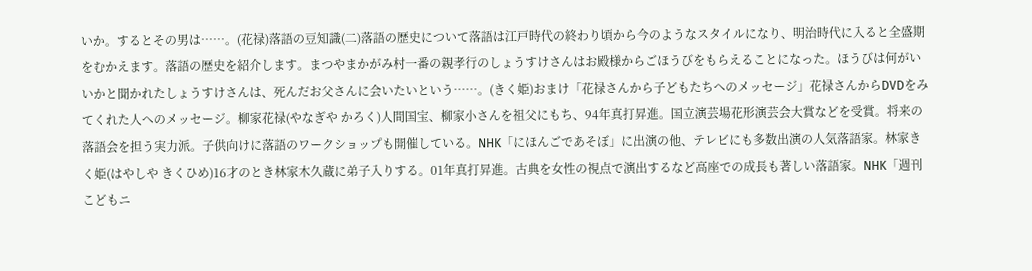いか。するとその男は……。(花禄)落語の豆知識(二)落語の歴史について落語は江戸時代の終わり頃から今のようなスタイルになり、明治時代に入ると全盛期をむかえます。落語の歴史を紹介します。まつやまかがみ村一番の親孝行のしょうすけさんはお殿様からごほうびをもらえることになった。ほうびは何がいいかと聞かれたしょうすけさんは、死んだお父さんに会いたいという……。(きく姫)おまけ「花禄さんから子どもたちへのメッセージ」花禄さんからDVDをみてくれた人へのメッセージ。柳家花禄(やなぎや かろく)人間国宝、柳家小さんを祖父にもち、94年真打昇進。国立演芸場花形演芸会大賞などを受賞。将来の落語会を担う実力派。子供向けに落語のワークショップも開催している。NHK「にほんごであそぼ」に出演の他、テレビにも多数出演の人気落語家。林家きく姫(はやしや きくひめ)16才のとき林家木久蔵に弟子入りする。01年真打昇進。古典を女性の視点で演出するなど高座での成長も著しい落語家。NHK「週刊こどもニ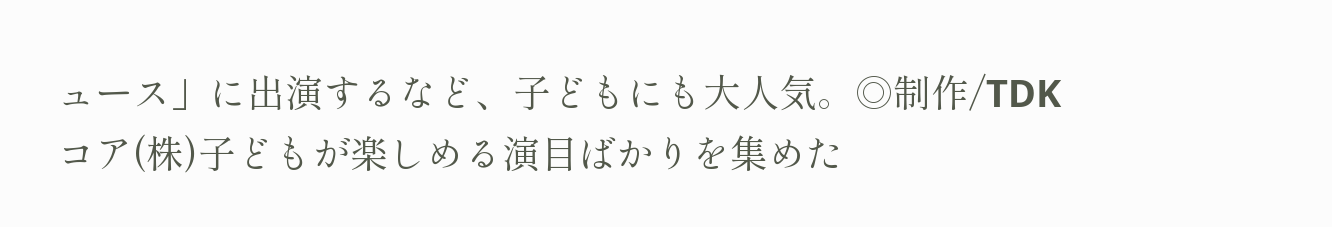ュース」に出演するなど、子どもにも大人気。◎制作/TDKコア(株)子どもが楽しめる演目ばかりを集めた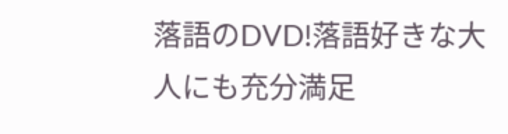落語のDVD!落語好きな大人にも充分満足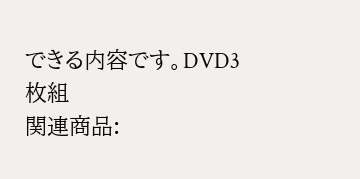できる内容です。DVD3枚組
関連商品: